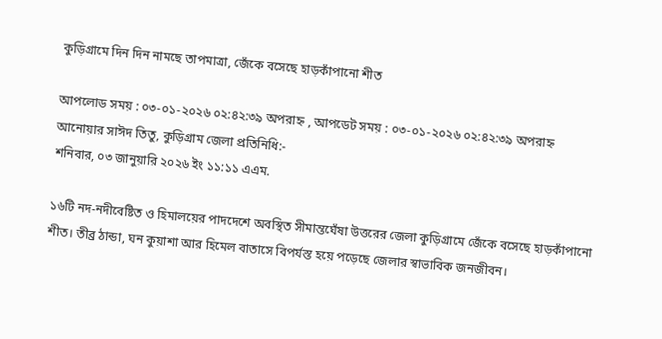কুড়িগ্রামে দিন দিন নামছে তাপমাত্রা, জেঁকে বসেছে হাড়কাঁপানো শীত

আপলোড সময় : ০৩-০১-২০২৬ ০২:৪২:৩৯ অপরাহ্ন , আপডেট সময় : ০৩-০১-২০২৬ ০২:৪২:৩৯ অপরাহ্ন
আনোয়ার সাঈদ তিতু, কুড়িগ্রাম জেলা প্রতিনিধি:-
শনিবার, ০৩ জানুয়ারি ২০২৬ ইং ১১:১১ এএম.

১৬টি নদ-নদীবেষ্টিত ও হিমালয়ের পাদদেশে অবস্থিত সীমান্তঘেঁষা উত্তরের জেলা কুড়িগ্রামে জেঁকে বসেছে হাড়কাঁপানো শীত। তীব্র ঠান্ডা, ঘন কুয়াশা আর হিমেল বাতাসে বিপর্যস্ত হয়ে পড়েছে জেলার স্বাভাবিক জনজীবন।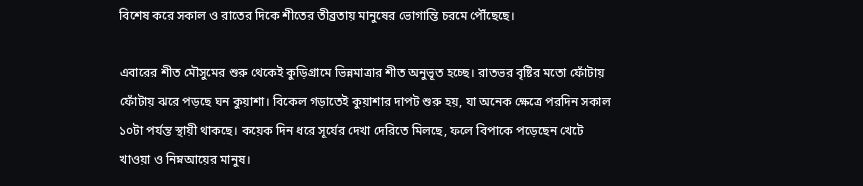বিশেষ করে সকাল ও রাতের দিকে শীতের তীব্রতায় মানুষের ভোগান্তি চরমে পৌঁছেছে।

এবারের শীত মৌসুমের শুরু থেকেই কুড়িগ্রামে ভিন্নমাত্রার শীত অনুভূত হচ্ছে। রাতভর বৃষ্টির মতো ফোঁটায় ফোঁটায় ঝরে পড়ছে ঘন কুয়াশা। বিকেল গড়াতেই কুয়াশার দাপট শুরু হয়, যা অনেক ক্ষেত্রে পরদিন সকাল ১০টা পর্যন্ত স্থায়ী থাকছে। কয়েক দিন ধরে সূর্যের দেখা দেরিতে মিলছে, ফলে বিপাকে পড়েছেন খেটে খাওয়া ও নিম্নআয়ের মানুষ।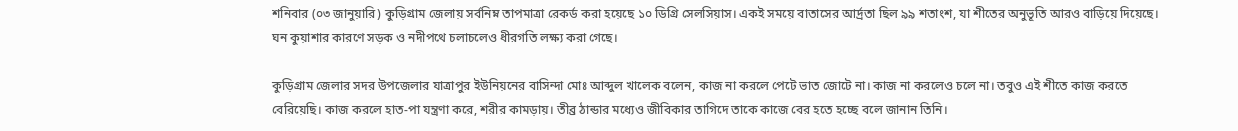শনিবার (০৩ জানুয়ারি) কুড়িগ্রাম জেলায় সর্বনিম্ন তাপমাত্রা রেকর্ড করা হয়েছে ১০ ডিগ্রি সেলসিয়াস। একই সময়ে বাতাসের আর্দ্রতা ছিল ৯৯ শতাংশ, যা শীতের অনুভূতি আরও বাড়িয়ে দিয়েছে। ঘন কুয়াশার কারণে সড়ক ও নদীপথে চলাচলেও ধীরগতি লক্ষ্য করা গেছে।

কুড়িগ্রাম জেলার সদর উপজেলার যাত্রাপুর ইউনিয়নের বাসিন্দা মোঃ আব্দুল খালেক বলেন, কাজ না করলে পেটে ভাত জোটে না। কাজ না করলেও চলে না। তবুও এই শীতে কাজ করতে বেরিয়েছি। কাজ করলে হাত-পা যন্ত্রণা করে, শরীর কামড়ায়। তীব্র ঠান্ডার মধ্যেও জীবিকার তাগিদে তাকে কাজে বের হতে হচ্ছে বলে জানান তিনি।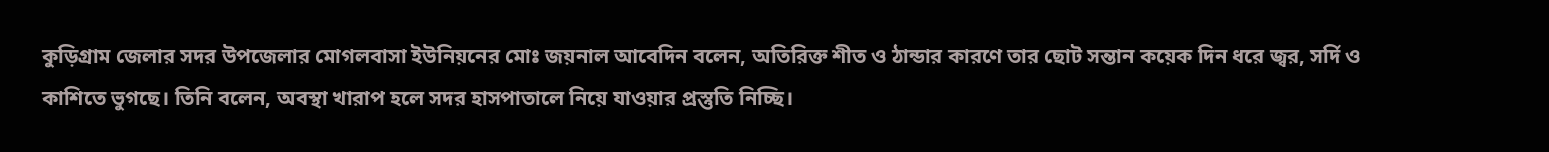কুড়িগ্রাম জেলার সদর উপজেলার মোগলবাসা ইউনিয়নের মোঃ জয়নাল আবেদিন বলেন, অতিরিক্ত শীত ও ঠান্ডার কারণে তার ছোট সন্তান কয়েক দিন ধরে জ্বর, সর্দি ও কাশিতে ভুগছে। তিনি বলেন, অবস্থা খারাপ হলে সদর হাসপাতালে নিয়ে যাওয়ার প্রস্তুতি নিচ্ছি।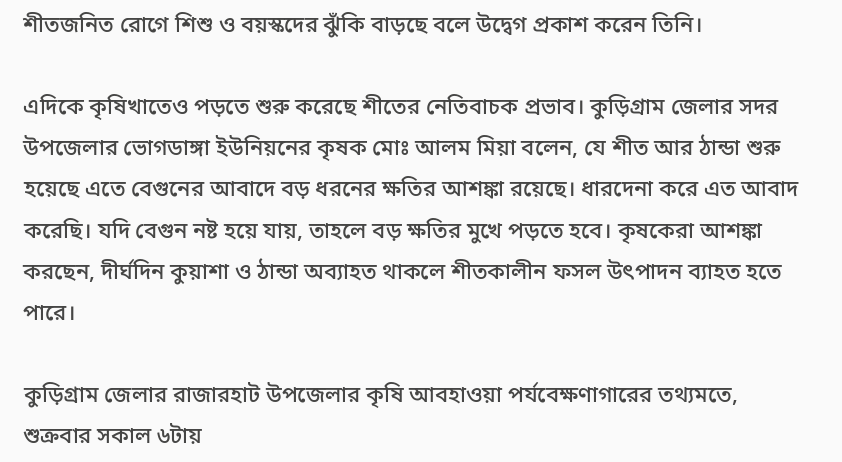শীতজনিত রোগে শিশু ও বয়স্কদের ঝুঁকি বাড়ছে বলে উদ্বেগ প্রকাশ করেন তিনি।

এদিকে কৃষিখাতেও পড়তে শুরু করেছে শীতের নেতিবাচক প্রভাব। কুড়িগ্রাম জেলার সদর উপজেলার ভোগডাঙ্গা ইউনিয়নের কৃষক মোঃ আলম মিয়া বলেন, যে শীত আর ঠান্ডা শুরু হয়েছে এতে বেগুনের আবাদে বড় ধরনের ক্ষতির আশঙ্কা রয়েছে। ধারদেনা করে এত আবাদ করেছি। যদি বেগুন নষ্ট হয়ে যায়, তাহলে বড় ক্ষতির মুখে পড়তে হবে। কৃষকেরা আশঙ্কা করছেন, দীর্ঘদিন কুয়াশা ও ঠান্ডা অব্যাহত থাকলে শীতকালীন ফসল উৎপাদন ব্যাহত হতে পারে।

কুড়িগ্রাম জেলার রাজারহাট উপজেলার কৃষি আবহাওয়া পর্যবেক্ষণাগারের তথ্যমতে, শুক্রবার সকাল ৬টায়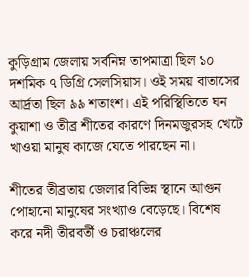কুড়িগ্রাম জেলায় সর্বনিম্ন তাপমাত্রা ছিল ১০ দশমিক ৭ ডিগ্রি সেলসিয়াস। ওই সময় বাতাসের আর্দ্রতা ছিল ৯৯ শতাংশ। এই পরিস্থিতিতে ঘন কুয়াশা ও তীব্র শীতের কারণে দিনমজুরসহ খেটে খাওয়া মানুষ কাজে যেতে পারছেন না।

শীতের তীব্রতায় জেলার বিভিন্ন স্থানে আগুন পোহানো মানুষের সংখ্যাও বেড়েছে। বিশেষ করে নদী তীরবর্তী ও চরাঞ্চলের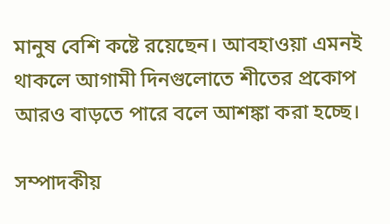মানুষ বেশি কষ্টে রয়েছেন। আবহাওয়া এমনই থাকলে আগামী দিনগুলোতে শীতের প্রকোপ আরও বাড়তে পারে বলে আশঙ্কা করা হচ্ছে।

সম্পাদকীয়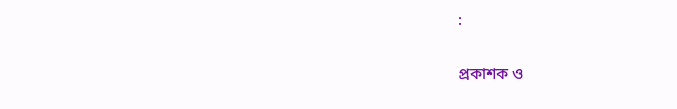:

প্রকাশক ও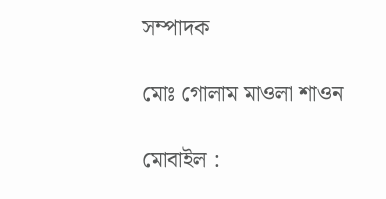সম্পাদক

মোঃ গোলাম মাওলা শাওন

মোবাইল :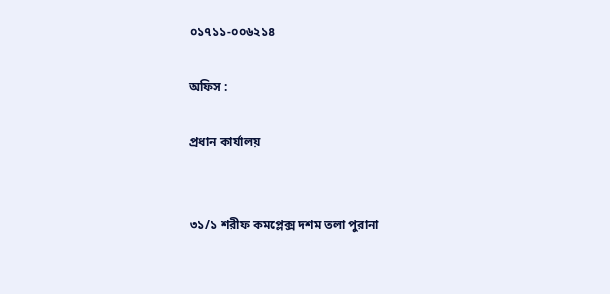০১৭১১-০০৬২১৪

অফিস :

প্রধান কার্যালয়


৩১/১ শরীফ কমপ্লেক্স দশম তলা পুরানা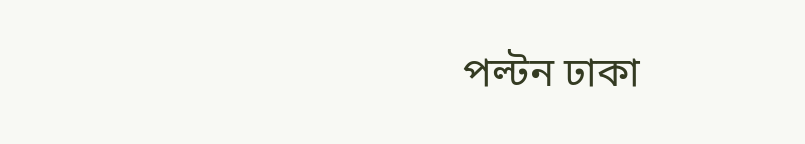পল্টন ঢাকা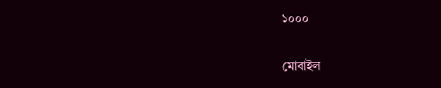১০০০

মোবাইল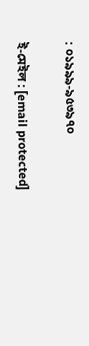: ০১৯৯৯-৯৫৩৯৭০

ই-মেইল : [email protected]